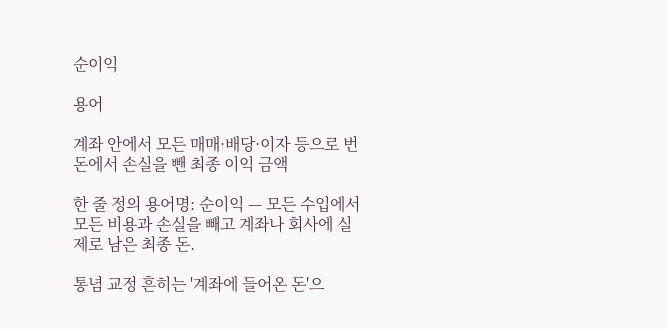순이익

용어

계좌 안에서 모든 매매·배당·이자 등으로 번 돈에서 손실을 뺀 최종 이익 금액

한 줄 정의 용어명: 순이익 — 모든 수입에서 모든 비용과 손실을 빼고 계좌나 회사에 실제로 남은 최종 돈.

통념 교정 흔히는 '계좌에 들어온 돈'으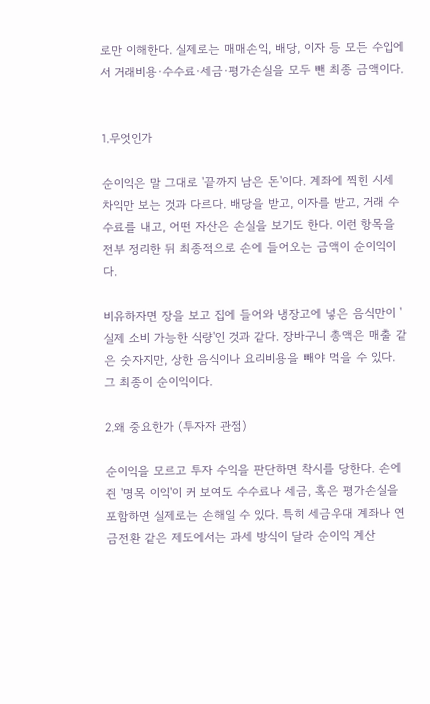로만 이해한다. 실제로는 매매손익, 배당, 이자 등 모든 수입에서 거래비용·수수료·세금·평가손실을 모두 뺀 최종 금액이다.


1.무엇인가

순이익은 말 그대로 '끝까지 남은 돈'이다. 계좌에 찍힌 시세 차익만 보는 것과 다르다. 배당을 받고, 이자를 받고, 거래 수수료를 내고, 어떤 자산은 손실을 보기도 한다. 이런 항목을 전부 정리한 뒤 최종적으로 손에 들어오는 금액이 순이익이다.

비유하자면 장을 보고 집에 들어와 냉장고에 넣은 음식만이 '실제 소비 가능한 식량'인 것과 같다. 장바구니 총액은 매출 같은 숫자지만, 상한 음식이나 요리비용을 빼야 먹을 수 있다. 그 최종이 순이익이다.

2.왜 중요한가 (투자자 관점)

순이익을 모르고 투자 수익을 판단하면 착시를 당한다. 손에 쥔 '명목 이익'이 커 보여도 수수료나 세금, 혹은 평가손실을 포함하면 실제로는 손해일 수 있다. 특히 세금우대 계좌나 연금전환 같은 제도에서는 과세 방식이 달라 순이익 계산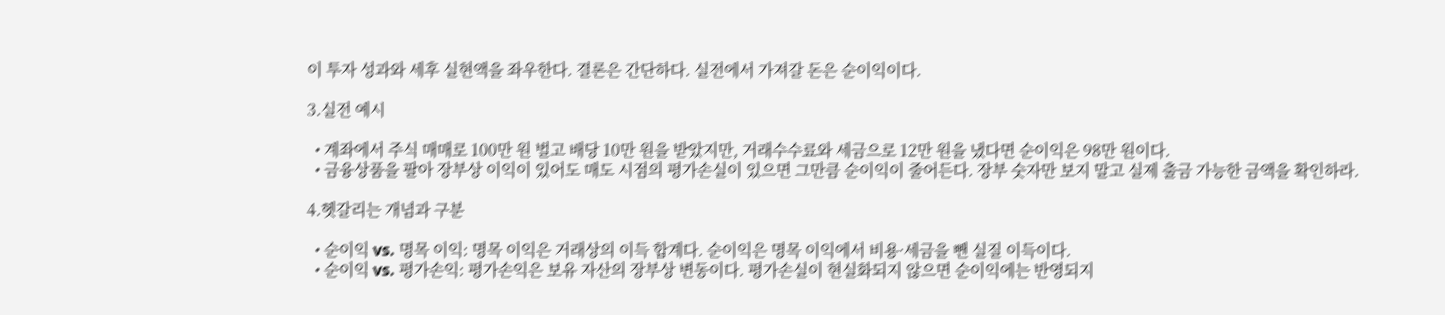이 투자 성과와 세후 실현액을 좌우한다. 결론은 간단하다. 실전에서 가져갈 돈은 순이익이다.

3.실전 예시

  • 계좌에서 주식 매매로 100만 원 벌고 배당 10만 원을 받았지만, 거래수수료와 세금으로 12만 원을 냈다면 순이익은 98만 원이다.
  • 금융상품을 팔아 장부상 이익이 있어도 매도 시점의 평가손실이 있으면 그만큼 순이익이 줄어든다. 장부 숫자만 보지 말고 실제 출금 가능한 금액을 확인하라.

4.헷갈리는 개념과 구분

  • 순이익 vs. 명목 이익: 명목 이익은 거래상의 이득 합계다. 순이익은 명목 이익에서 비용·세금을 뺀 실질 이득이다.
  • 순이익 vs. 평가손익: 평가손익은 보유 자산의 장부상 변동이다. 평가손실이 현실화되지 않으면 순이익에는 반영되지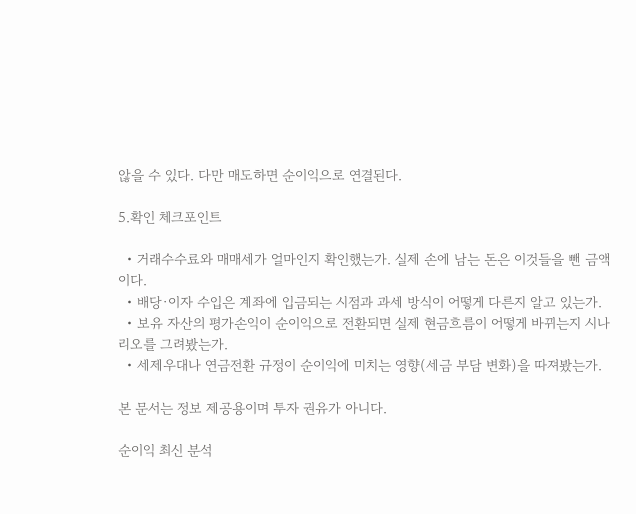않을 수 있다. 다만 매도하면 순이익으로 연결된다.

5.확인 체크포인트

  • 거래수수료와 매매세가 얼마인지 확인했는가. 실제 손에 남는 돈은 이것들을 뺀 금액이다.
  • 배당·이자 수입은 계좌에 입금되는 시점과 과세 방식이 어떻게 다른지 알고 있는가.
  • 보유 자산의 평가손익이 순이익으로 전환되면 실제 현금흐름이 어떻게 바뀌는지 시나리오를 그려봤는가.
  • 세제우대나 연금전환 규정이 순이익에 미치는 영향(세금 부담 변화)을 따져봤는가.

본 문서는 정보 제공용이며 투자 권유가 아니다.

순이익 최신 분석